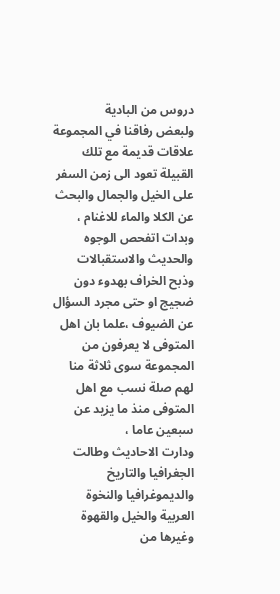دروس من البادية
ولبعض رفاقنا في المجموعة علاقات قديمة مع تلك القبيلة تعود الى زمن السفر على الخيل والجمال والبحث عن الكلا والماء للاغنام ،
وبدات اتفحص الوجوه والحديث والاستقبالات وذبح الخراف بهدوء دون ضجيج او حتى مجرد السؤال عن الضيوف ،علما بان اهل المتوفى لا يعرفون من المجموعة سوى ثلاثة منا لهم صلة نسب مع اهل المتوفى منذ ما يزيد عن سبعين عاما ،
ودارت الاحاديث وطالت الجغرافيا والتاريخ والديموغرافيا والنخوة العربية والخيل والقهوة وغيرها من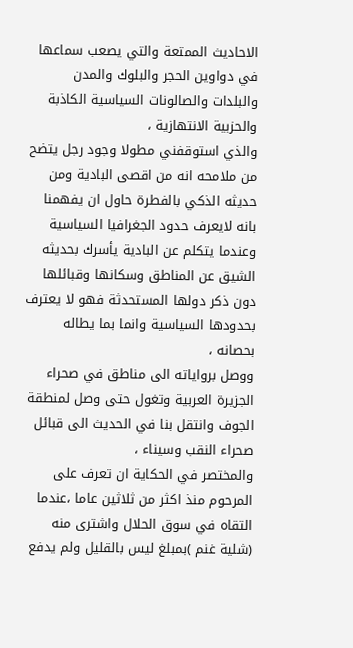الاحاديث الممتعة والتي يصعب سماعها في دواوين الحجر والبلوك والمدن والبلدات والصالونات السياسية الكاذبة والحزبية الانتهازية ،
والذي استوقفني مطولا وجود رجل يتضح من ملامحه انه من اقصى البادية ومن حديثه الذكي بالفطرة حاول ان يفهمنا بانه لايعرف حدود الجغرافيا السياسية وعندما يتكلم عن البادية يأسرك بحديثه الشيق عن المناطق وسكانها وقبائلها دون ذكر دولها المستحدثة فهو لا يعترف بحدودها السياسية وانما بما يطاله بحصانه ،
ووصل برواياته الى مناطق في صحراء الجزيرة العربية وتغول حتى وصل لمنطقة الجوف وانتقل بنا في الحديث الى قبائل صحراء النقب وسيناء ،
والمختصر في الحكاية ان تعرف على المرحوم منذ اكثر من ثلاثين عاما ،عندما التقاه في سوق الحلال واشترى منه (شلية غنم )بمبلغ ليس بالقليل ولم يدفع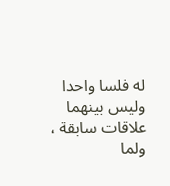له فلسا واحدا وليس بينهما علاقات سابقة ،
ولما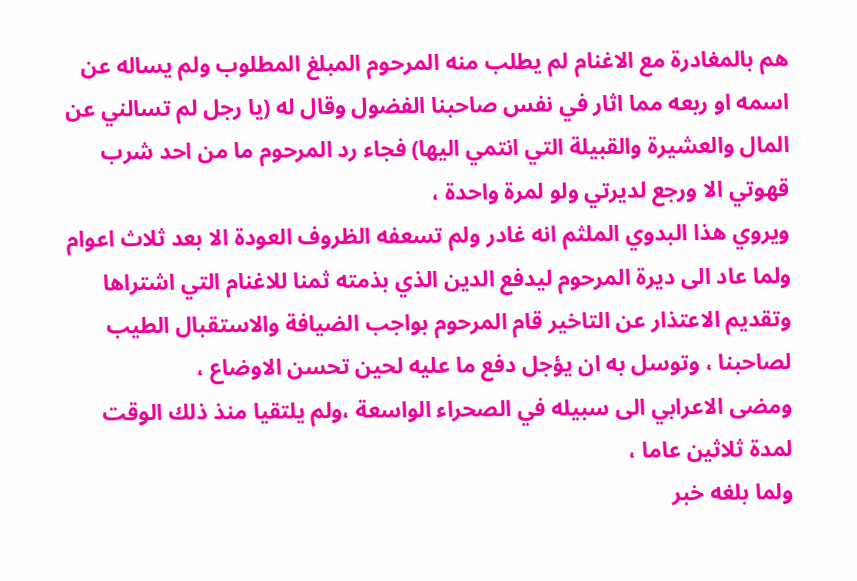هم بالمغادرة مع الاغنام لم يطلب منه المرحوم المبلغ المطلوب ولم يساله عن اسمه او ربعه مما اثار في نفس صاحبنا الفضول وقال له (يا رجل لم تسالني عن المال والعشيرة والقبيلة التي انتمي اليها) فجاء رد المرحوم ما من احد شرب قهوتي الا ورجع لديرتي ولو لمرة واحدة ،
ويروي هذا البدوي الملثم انه غادر ولم تسعفه الظروف العودة الا بعد ثلاث اعوام ولما عاد الى ديرة المرحوم ليدفع الدين الذي بذمته ثمنا للاغنام التي اشتراها وتقديم الاعتذار عن التاخير قام المرحوم بواجب الضيافة والاستقبال الطيب لصاحبنا ، وتوسل به ان يؤجل دفع ما عليه لحين تحسن الاوضاع ،
ومضى الاعرابي الى سبيله في الصحراء الواسعة ،ولم يلتقيا منذ ذلك الوقت لمدة ثلاثين عاما ،
ولما بلغه خبر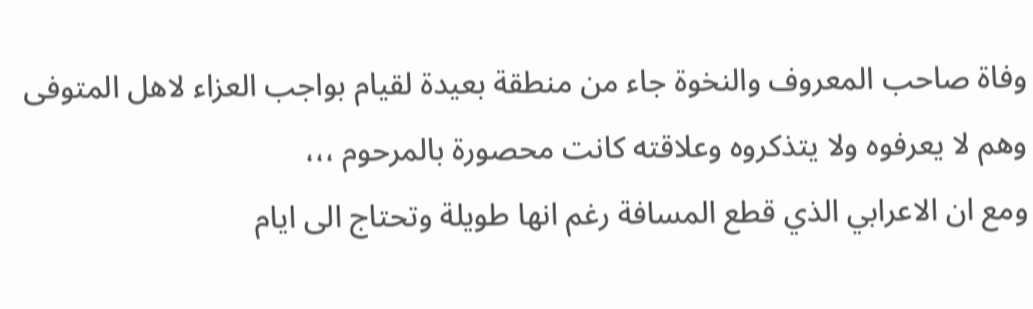وفاة صاحب المعروف والنخوة جاء من منطقة بعيدة لقيام بواجب العزاء لاهل المتوفى وهم لا يعرفوه ولا يتذكروه وعلاقته كانت محصورة بالمرحوم ،،،
ومع ان الاعرابي الذي قطع المسافة رغم انها طويلة وتحتاج الى ايام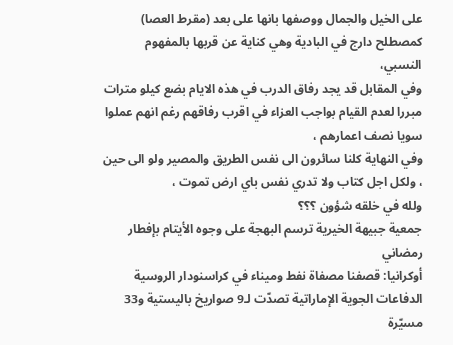على الخيل والجمال ووصفها بانها على بعد (مقرط العصا) كمصطلح دارج في البادية وهي كناية عن قربها بالمفهوم النسبي،
وفي المقابل قد يجد رفاق الدرب في هذه الايام بضع كيلو مترات مبررا لعدم القيام بواجب العزاء في اقرب رفاقهم رغم انهم عملوا سويا نصف اعمارهم ،
وفي النهاية كلنا سائرون الى نفس الطريق والمصير ولو الى حين ، ولكل اجل كتاب ولا تدري نفس باي ارض تموت ،
ولله في خلقه شؤون ؟؟؟
جمعية جبيهة الخيرية ترسم البهجة على وجوه الأيتام بإفطار رمضاني
أوكرانيا: قصفنا مصفاة نفط وميناء في كراسنودار الروسية
الدفاعات الجوية الإماراتية تصدّت لـ9 صواريخ باليستية و33 مسيّرة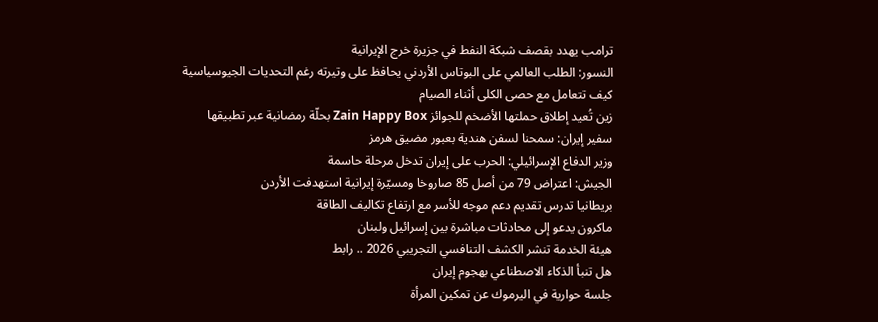ترامب يهدد بقصف شبكة النفط في جزيرة خرج الإيرانية
النسور: الطلب العالمي على البوتاس الأردني يحافظ على وتيرته رغم التحديات الجيوسياسية
كيف تتعامل مع حصى الكلى أثناء الصيام
زين تُعيد إطلاق حملتها الأضخم للجوائز Zain Happy Box بحلّة رمضانية عبر تطبيقها
سفير إيران: سمحنا لسفن هندية بعبور مضيق هرمز
وزير الدفاع الإسرائيلي: الحرب على إيران تدخل مرحلة حاسمة
الجيش: اعتراض 79 من أصل 85 صاروخا ومسيّرة إيرانية استهدفت الأردن
بريطانيا تدرس تقديم دعم موجه للأسر مع ارتفاع تكاليف الطاقة
ماكرون يدعو إلى محادثات مباشرة بين إسرائيل ولبنان
هيئة الخدمة تنشر الكشف التنافسي التجريبي 2026 .. رابط
هل تنبأ الذكاء الاصطناعي بهجوم إيران
جلسة حوارية في اليرموك عن تمكين المرأة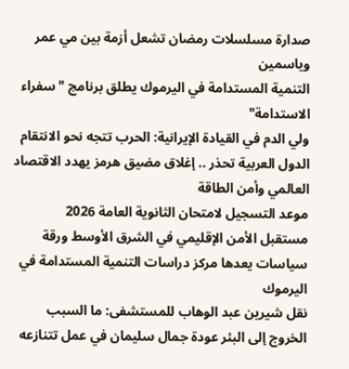صدارة مسلسلات رمضان تشعل أزمة بين مي عمر وياسمين
التنمية المستدامة في اليرموك يطلق برنامج "سفراء الاستدامة"
ولي الدم في القيادة الإيرانية: الحرب تتجه نحو الانتقام
الدول العربية تحذر .. إغلاق مضيق هرمز يهدد الاقتصاد العالمي وأمن الطاقة
موعد التسجيل لامتحان الثانوية العامة 2026
مستقبل الأمن الإقليمي في الشرق الأوسط ورقة سياسات يعدها مركز دراسات التنمية المستدامة في اليرموك
نقل شيرين عبد الوهاب للمستشفى: ما السبب
الخروج إلى البئر عودة جمال سليمان في عمل تتنازعه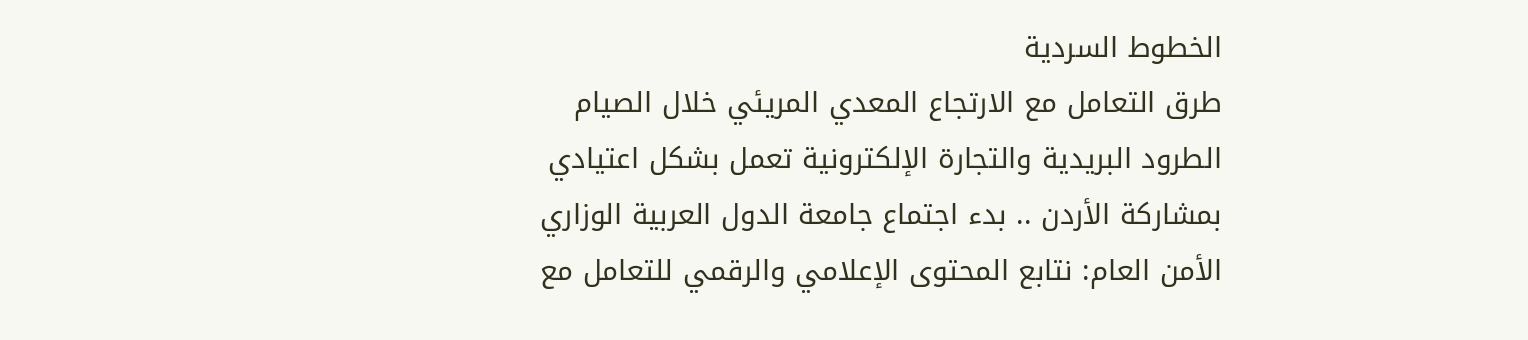الخطوط السردية
طرق التعامل مع الارتجاع المعدي المريئي خلال الصيام
الطرود البريدية والتجارة الإلكترونية تعمل بشكل اعتيادي
بمشاركة الأردن .. بدء اجتماع جامعة الدول العربية الوزاري
الأمن العام: نتابع المحتوى الإعلامي والرقمي للتعامل مع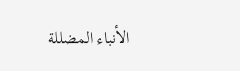الأنباء المضللة